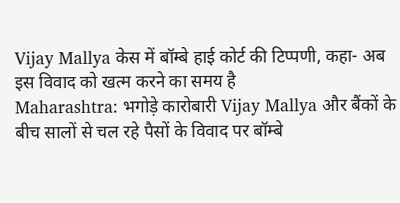Vijay Mallya केस में बॉम्बे हाई कोर्ट की टिप्पणी, कहा- अब इस विवाद को खत्म करने का समय है
Maharashtra: भगोड़े कारोबारी Vijay Mallya और बैंकों के बीच सालों से चल रहे पैसों के विवाद पर बॉम्बे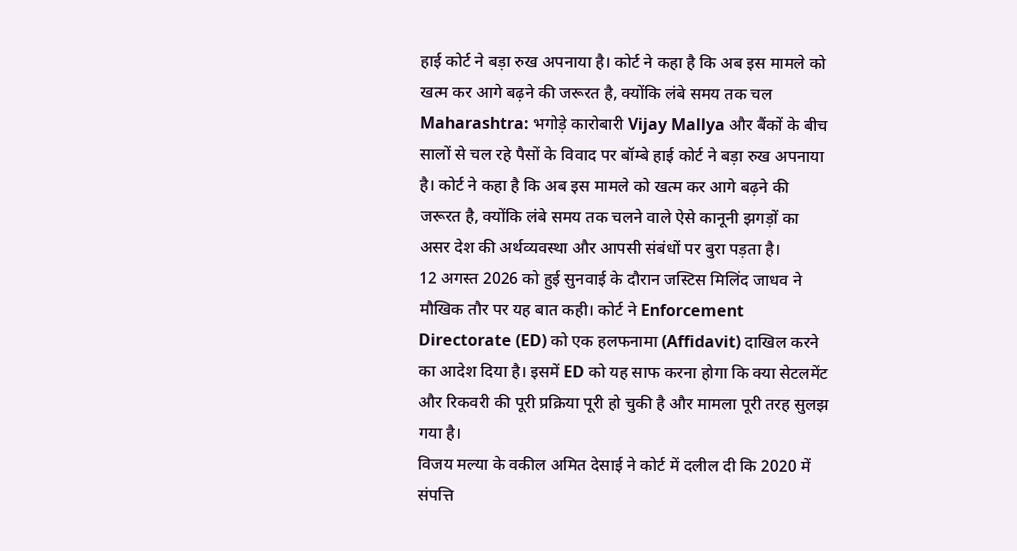हाई कोर्ट ने बड़ा रुख अपनाया है। कोर्ट ने कहा है कि अब इस मामले को खत्म कर आगे बढ़ने की जरूरत है, क्योंकि लंबे समय तक चल
Maharashtra: भगोड़े कारोबारी Vijay Mallya और बैंकों के बीच सालों से चल रहे पैसों के विवाद पर बॉम्बे हाई कोर्ट ने बड़ा रुख अपनाया है। कोर्ट ने कहा है कि अब इस मामले को खत्म कर आगे बढ़ने की जरूरत है, क्योंकि लंबे समय तक चलने वाले ऐसे कानूनी झगड़ों का असर देश की अर्थव्यवस्था और आपसी संबंधों पर बुरा पड़ता है।
12 अगस्त 2026 को हुई सुनवाई के दौरान जस्टिस मिलिंद जाधव ने मौखिक तौर पर यह बात कही। कोर्ट ने Enforcement Directorate (ED) को एक हलफनामा (Affidavit) दाखिल करने का आदेश दिया है। इसमें ED को यह साफ करना होगा कि क्या सेटलमेंट और रिकवरी की पूरी प्रक्रिया पूरी हो चुकी है और मामला पूरी तरह सुलझ गया है।
विजय मल्या के वकील अमित देसाई ने कोर्ट में दलील दी कि 2020 में संपत्ति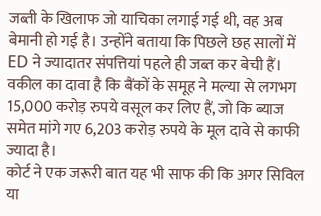जब्ती के खिलाफ जो याचिका लगाई गई थी, वह अब बेमानी हो गई है। उन्होंने बताया कि पिछले छह सालों में ED ने ज्यादातर संपत्तियां पहले ही जब्त कर बेची हैं। वकील का दावा है कि बैंकों के समूह ने मल्या से लगभग 15,000 करोड़ रुपये वसूल कर लिए हैं, जो कि ब्याज समेत मांगे गए 6,203 करोड़ रुपये के मूल दावे से काफी ज्यादा है।
कोर्ट ने एक जरूरी बात यह भी साफ की कि अगर सिविल या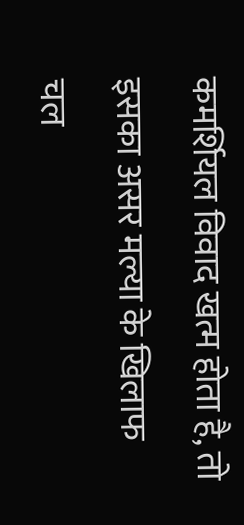कमर्शियल विवाद खत्म होता है, तो इसका असर मल्या के खिलाफ चल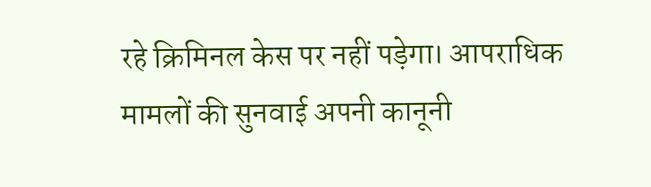रहे क्रिमिनल केस पर नहीं पड़ेगा। आपराधिक मामलों की सुनवाई अपनी कानूनी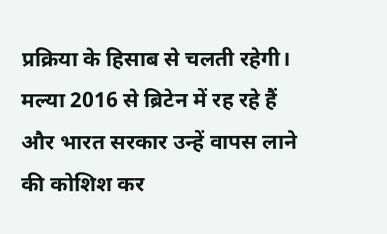प्रक्रिया के हिसाब से चलती रहेगी। मल्या 2016 से ब्रिटेन में रह रहे हैं और भारत सरकार उन्हें वापस लाने की कोशिश कर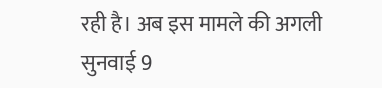रही है। अब इस मामले की अगली सुनवाई 9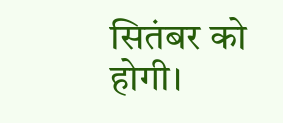सितंबर को होगी।